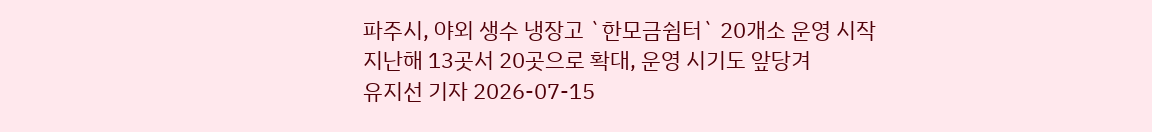파주시, 야외 생수 냉장고 `한모금쉼터` 20개소 운영 시작
지난해 13곳서 20곳으로 확대, 운영 시기도 앞당겨
유지선 기자 2026-07-15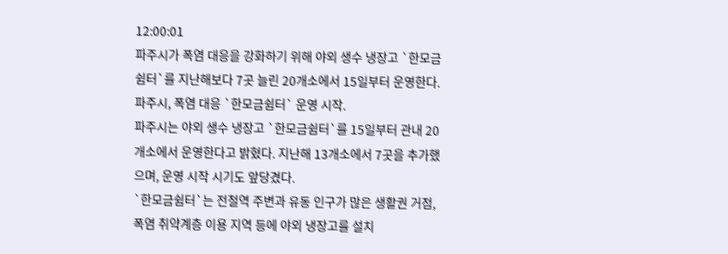12:00:01
파주시가 폭염 대응을 강화하기 위해 야외 생수 냉장고 `한모금쉼터`를 지난해보다 7곳 늘린 20개소에서 15일부터 운영한다.
파주시, 폭염 대응 `한모금쉼터` 운영 시작.
파주시는 야외 생수 냉장고 `한모금쉼터`를 15일부터 관내 20개소에서 운영한다고 밝혔다. 지난해 13개소에서 7곳을 추가했으며, 운영 시작 시기도 앞당겼다.
`한모금쉼터`는 전철역 주변과 유동 인구가 많은 생활권 거점, 폭염 취약계층 이용 지역 등에 야외 냉장고를 설치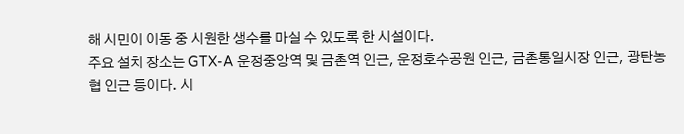해 시민이 이동 중 시원한 생수를 마실 수 있도록 한 시설이다.
주요 설치 장소는 GTX-A 운정중앙역 및 금촌역 인근, 운정호수공원 인근, 금촌통일시장 인근, 광탄농협 인근 등이다. 시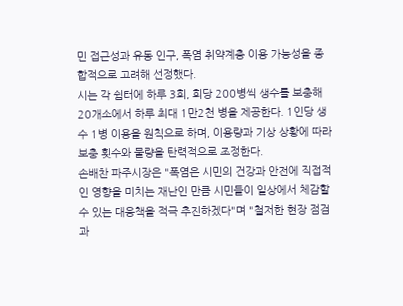민 접근성과 유동 인구, 폭염 취약계층 이용 가능성을 종합적으로 고려해 선정했다.
시는 각 쉼터에 하루 3회, 회당 200병씩 생수를 보충해 20개소에서 하루 최대 1만2천 병을 제공한다. 1인당 생수 1병 이용을 원칙으로 하며, 이용량과 기상 상황에 따라 보충 횟수와 물량을 탄력적으로 조정한다.
손배찬 파주시장은 "폭염은 시민의 건강과 안전에 직접적인 영향을 미치는 재난인 만큼 시민들이 일상에서 체감할 수 있는 대응책을 적극 추진하겠다"며 "철저한 현장 점검과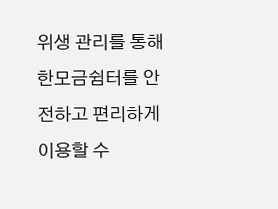위생 관리를 통해 한모금쉼터를 안전하고 편리하게 이용할 수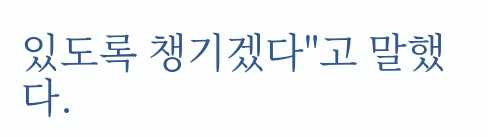있도록 챙기겠다"고 말했다.